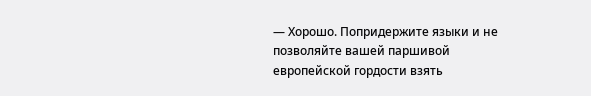— Хорошо. Попридержите языки и не позволяйте вашей паршивой европейской гордости взять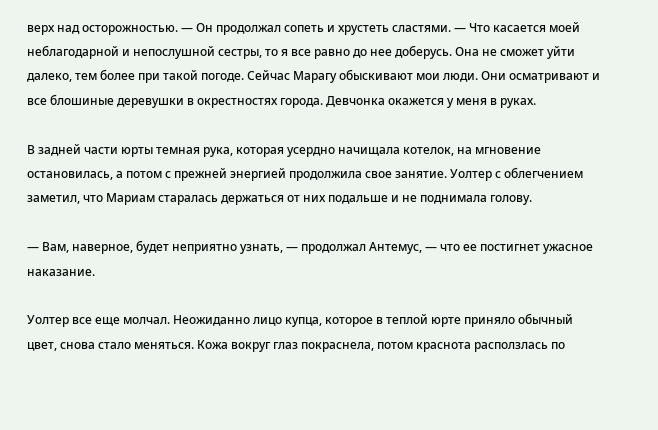верх над осторожностью. — Он продолжал сопеть и хрустеть сластями. — Что касается моей неблагодарной и непослушной сестры, то я все равно до нее доберусь. Она не сможет уйти далеко, тем более при такой погоде. Сейчас Марагу обыскивают мои люди. Они осматривают и все блошиные деревушки в окрестностях города. Девчонка окажется у меня в руках.

В задней части юрты темная рука, которая усердно начищала котелок, на мгновение остановилась, а потом с прежней энергией продолжила свое занятие. Уолтер с облегчением заметил, что Мариам старалась держаться от них подальше и не поднимала голову.

— Вам, наверное, будет неприятно узнать, — продолжал Антемус, — что ее постигнет ужасное наказание.

Уолтер все еще молчал. Неожиданно лицо купца, которое в теплой юрте приняло обычный цвет, снова стало меняться. Кожа вокруг глаз покраснела, потом краснота расползлась по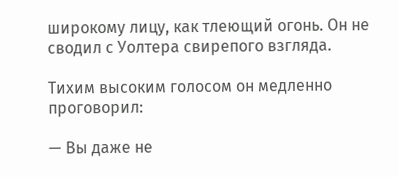широкому лицу, как тлеющий огонь. Он не сводил с Уолтера свирепого взгляда.

Тихим высоким голосом он медленно проговорил:

— Вы даже не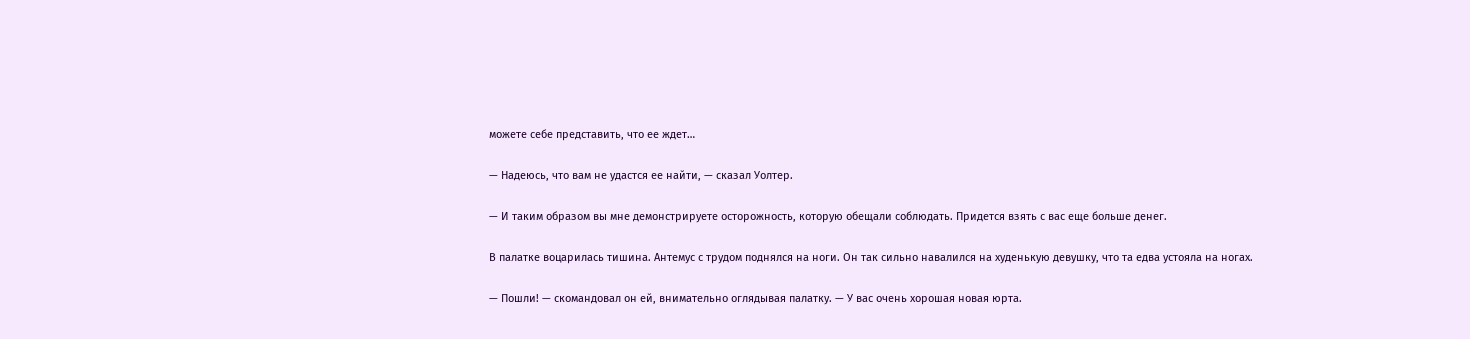можете себе представить, что ее ждет…

— Надеюсь, что вам не удастся ее найти, — сказал Уолтер.

— И таким образом вы мне демонстрируете осторожность, которую обещали соблюдать. Придется взять с вас еще больше денег.

В палатке воцарилась тишина. Антемус с трудом поднялся на ноги. Он так сильно навалился на худенькую девушку, что та едва устояла на ногах.

— Пошли! — скомандовал он ей, внимательно оглядывая палатку. — У вас очень хорошая новая юрта.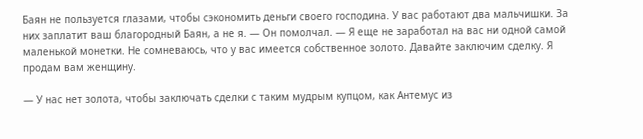Баян не пользуется глазами, чтобы сэкономить деньги своего господина. У вас работают два мальчишки. За них заплатит ваш благородный Баян, а не я. — Он помолчал. — Я еще не заработал на вас ни одной самой маленькой монетки. Не сомневаюсь, что у вас имеется собственное золото. Давайте заключим сделку. Я продам вам женщину.

— У нас нет золота, чтобы заключать сделки с таким мудрым купцом, как Антемус из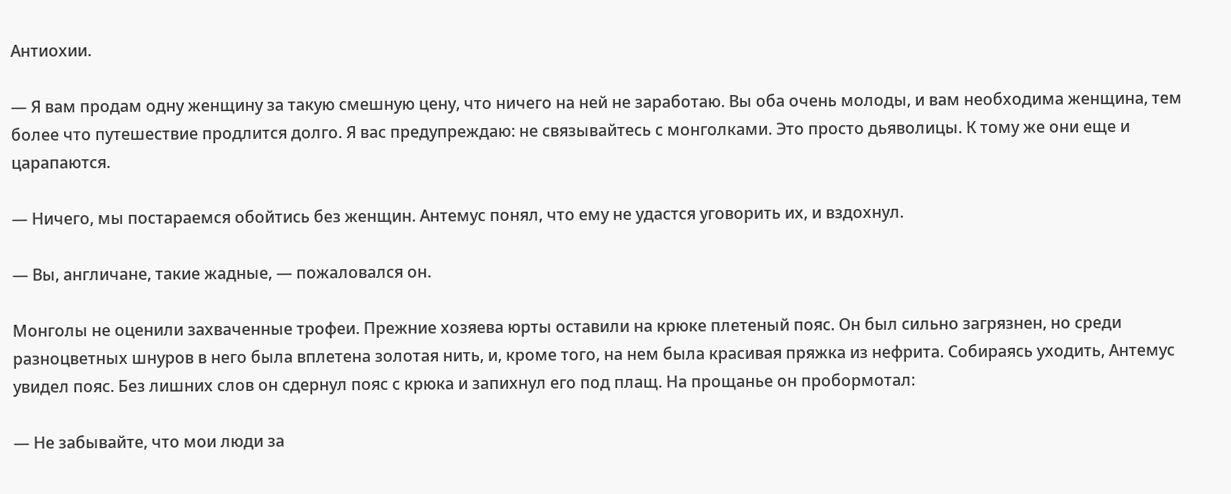Антиохии.

— Я вам продам одну женщину за такую смешную цену, что ничего на ней не заработаю. Вы оба очень молоды, и вам необходима женщина, тем более что путешествие продлится долго. Я вас предупреждаю: не связывайтесь с монголками. Это просто дьяволицы. К тому же они еще и царапаются.

— Ничего, мы постараемся обойтись без женщин. Антемус понял, что ему не удастся уговорить их, и вздохнул.

— Вы, англичане, такие жадные, — пожаловался он.

Монголы не оценили захваченные трофеи. Прежние хозяева юрты оставили на крюке плетеный пояс. Он был сильно загрязнен, но среди разноцветных шнуров в него была вплетена золотая нить, и, кроме того, на нем была красивая пряжка из нефрита. Собираясь уходить, Антемус увидел пояс. Без лишних слов он сдернул пояс с крюка и запихнул его под плащ. На прощанье он пробормотал:

— Не забывайте, что мои люди за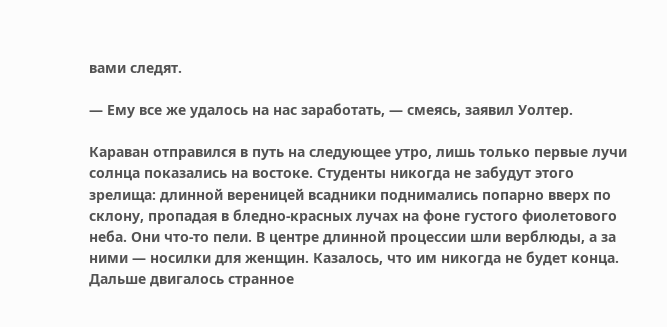вами следят.

— Ему все же удалось на нас заработать, — смеясь, заявил Уолтер.

Караван отправился в путь на следующее утро, лишь только первые лучи солнца показались на востоке. Студенты никогда не забудут этого зрелища: длинной вереницей всадники поднимались попарно вверх по склону, пропадая в бледно-красных лучах на фоне густого фиолетового неба. Они что-то пели. В центре длинной процессии шли верблюды, а за ними — носилки для женщин. Казалось, что им никогда не будет конца. Дальше двигалось странное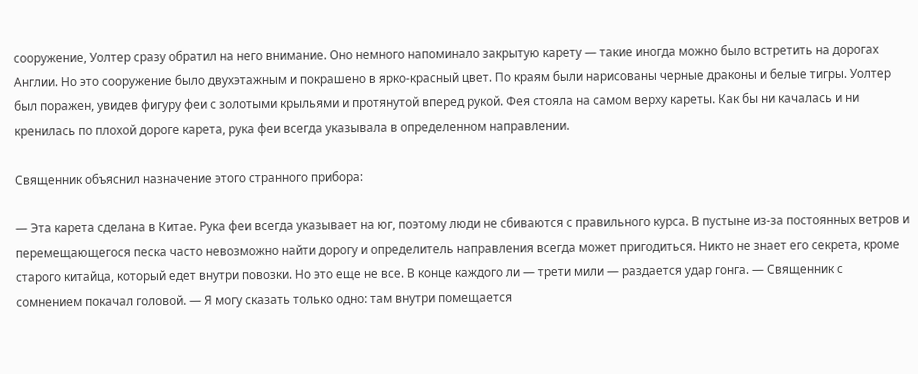сооружение, Уолтер сразу обратил на него внимание. Оно немного напоминало закрытую карету — такие иногда можно было встретить на дорогах Англии. Но это сооружение было двухэтажным и покрашено в ярко-красный цвет. По краям были нарисованы черные драконы и белые тигры. Уолтер был поражен, увидев фигуру феи с золотыми крыльями и протянутой вперед рукой. Фея стояла на самом верху кареты. Как бы ни качалась и ни кренилась по плохой дороге карета, рука феи всегда указывала в определенном направлении.

Священник объяснил назначение этого странного прибора:

— Эта карета сделана в Китае. Рука феи всегда указывает на юг, поэтому люди не сбиваются с правильного курса. В пустыне из-за постоянных ветров и перемещающегося песка часто невозможно найти дорогу и определитель направления всегда может пригодиться. Никто не знает его секрета, кроме старого китайца, который едет внутри повозки. Но это еще не все. В конце каждого ли — трети мили — раздается удар гонга. — Священник с сомнением покачал головой. — Я могу сказать только одно: там внутри помещается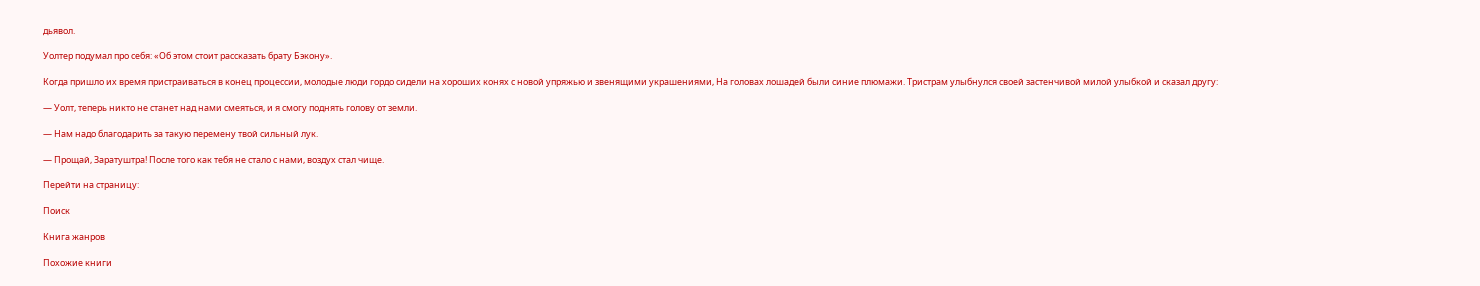дьявол.

Уолтер подумал про себя: «Об этом стоит рассказать брату Бэкону».

Когда пришло их время пристраиваться в конец процессии, молодые люди гордо сидели на хороших конях с новой упряжью и звенящими украшениями, На головах лошадей были синие плюмажи. Тристрам улыбнулся своей застенчивой милой улыбкой и сказал другу:

— Уолт, теперь никто не станет над нами смеяться, и я смогу поднять голову от земли.

— Нам надо благодарить за такую перемену твой сильный лук.

— Прощай, Заратуштра! После того как тебя не стало с нами, воздух стал чище.

Перейти на страницу:

Поиск

Книга жанров

Похожие книги